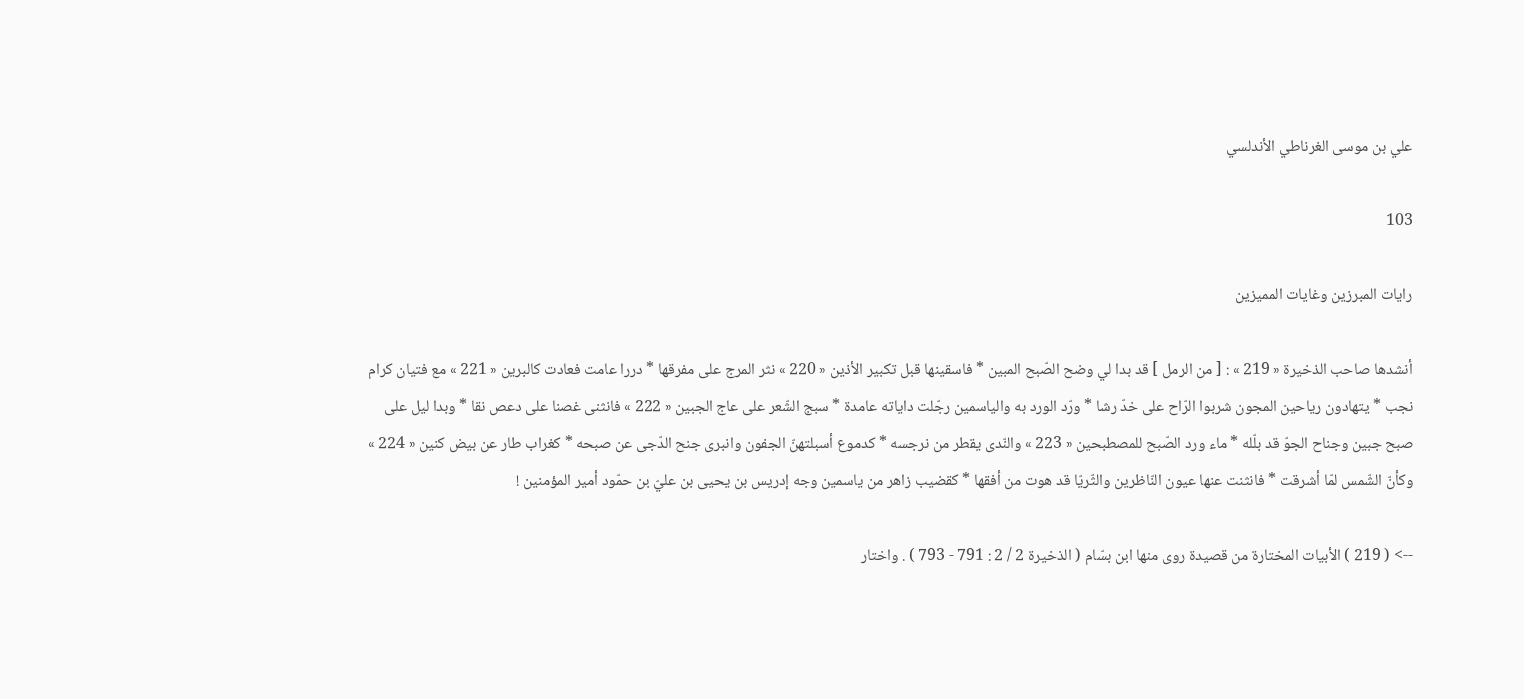علي بن موسى الغرناطي الأندلسي

103

رايات المبرزين وغايات المميزين

أنشدها صاحب الذخيرة « 219 » : [ من الرمل ] قد بدا لي وضح الصّبح المبين * فاسقينها قبل تكبير الأذين « 220 » نثر المرج على مفرقها * دررا عامت فعادت كالبرين « 221 » مع فتيان كرام نجب * يتهادون رياحين المجون شربوا الرّاح على خدّ رشا * ورّد الورد به والياسمين رجّلت داياته عامدة * سبج الشّعر على عاج الجبين « 222 » فانثنى غصنا على دعص نقا * وبدا ليل على صبح جبين وجناح الجوّ قد بلّله * ماء ورد الصّبح للمصطبحين « 223 » والنّدى يقطر من نرجسه * كدموع أسبلتهنّ الجفون وانبرى جنح الدّجى عن صبحه * كغراب طار عن بيض كنين « 224 » وكأنّ الشّمس لمّا أشرقت * فانثنت عنها عيون النّاظرين والثّريّا قد هوت من أفقها * كقضيب زاهر من ياسمين وجه إدريس بن يحيى بن عليّ بن حمّود أمير المؤمنين !

--> ( 219 ) الأبيات المختارة من قصيدة روى منها ابن بسّام ( الذخيرة 2 / 2 : 791 - 793 ) . واختار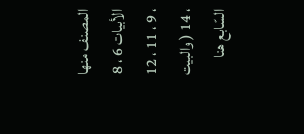المصنف منها الأبيات 6 ، 8 ، 9 ، 11 ، 12 ، 14 ( والبيت السّابع هنا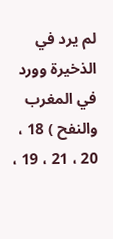لم يرد في الذخيرة وورد في المغرب والنفح ) 18 ، 20 ، 21 ، 19 ،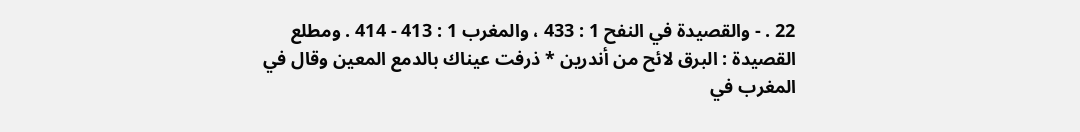22 . - والقصيدة في النفح 1 : 433 ، والمغرب 1 : 413 - 414 . ومطلع القصيدة : البرق لائح من أندرين * ذرفت عيناك بالدمع المعين وقال في المغرب في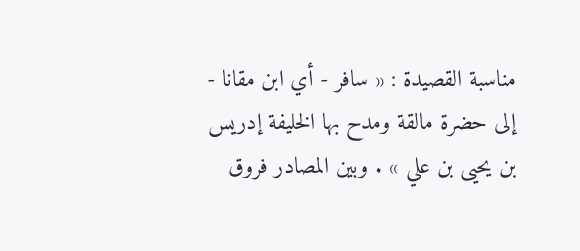مناسبة القصيدة : « سافر - أي ابن مقانا - إلى حضرة مالقة ومدح بها الخليفة إدريس بن يحيى بن علي » . وبين المصادر فروق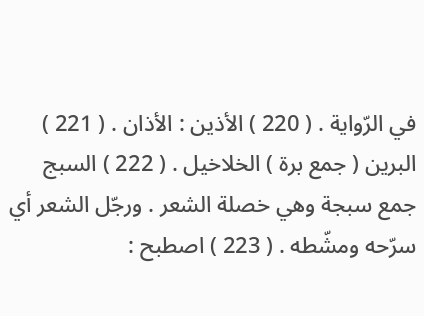في الرّواية . ( 220 ) الأذين : الأذان . ( 221 ) البرين ( جمع برة ) الخلاخيل . ( 222 ) السبج جمع سبجة وهي خصلة الشعر . ورجّل الشعر أي سرّحه ومشّطه . ( 223 ) اصطبح :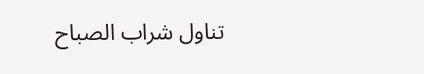تناول شراب الصباح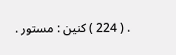. ( 224 ) كنين : مستور .